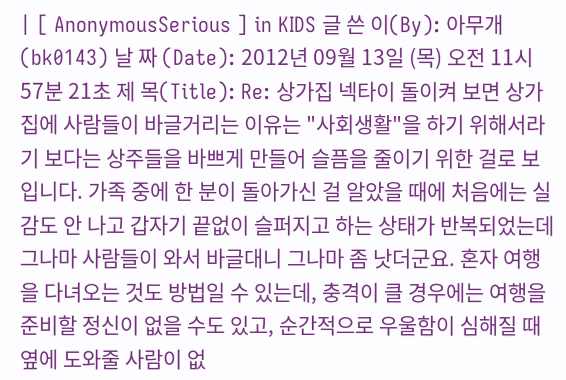| [ AnonymousSerious ] in KIDS 글 쓴 이(By): 아무개 (bk0143) 날 짜 (Date): 2012년 09월 13일 (목) 오전 11시 57분 21초 제 목(Title): Re: 상가집 넥타이 돌이켜 보면 상가집에 사람들이 바글거리는 이유는 "사회생활"을 하기 위해서라기 보다는 상주들을 바쁘게 만들어 슬픔을 줄이기 위한 걸로 보입니다. 가족 중에 한 분이 돌아가신 걸 알았을 때에 처음에는 실감도 안 나고 갑자기 끝없이 슬퍼지고 하는 상태가 반복되었는데 그나마 사람들이 와서 바글대니 그나마 좀 낫더군요. 혼자 여행을 다녀오는 것도 방법일 수 있는데, 충격이 클 경우에는 여행을 준비할 정신이 없을 수도 있고, 순간적으로 우울함이 심해질 때 옆에 도와줄 사람이 없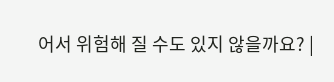어서 위험해 질 수도 있지 않을까요? |